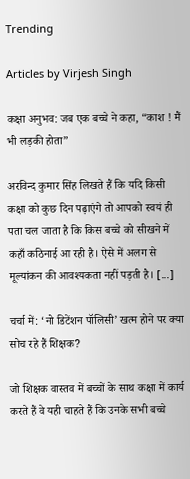Trending

Articles by Virjesh Singh

कक्षा अनुभव: जब एक बच्चे ने कहा, “काश ! मैं भी लड़की होता”

अरविन्द कुमार सिंह लिखते हैं कि यदि किसी कक्षा को कुछ दिन पढ़ाएंगे तो आपको स्वयं ही पता चल जाता है कि किस बच्चे को सीखने में कहाँ कठिनाई आ रही है। ऐसे में अलग से मूल्यांकन की आवश्यकता नहीं पड़ती है। [...]

चर्चा में: ‘नो डिटेंशन पॉलिसी’ खत्म होने पर क्या सोच रहे हैं शिक्षक?

जो शिक्षक वास्तव में बच्चों के साथ कक्षा में कार्य करते हैं वे यही चाहते हैं कि उनके सभी बच्चे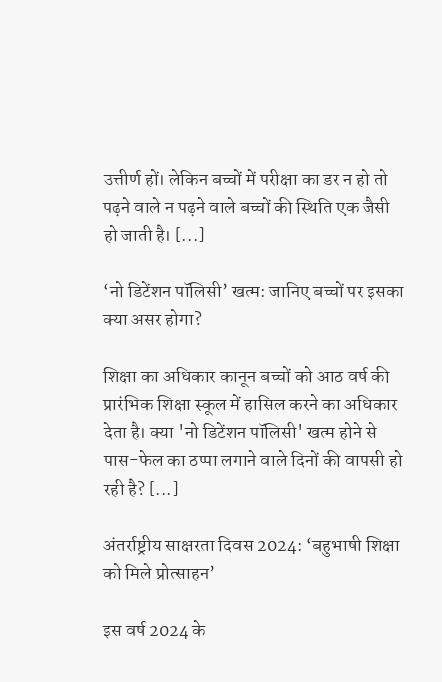उत्तीर्ण हों। लेकिन बच्चों में परीक्षा का डर न हो तो पढ़ने वाले न पढ़ने वाले बच्चों की स्थिति एक जैसी हो जाती है। [...]

‘नो डिटेंशन पॉलिसी’ खत्म: जानिए बच्चों पर इसका क्या असर होगा?

शिक्षा का अधिकार कानून बच्चों को आठ वर्ष की प्रारंभिक शिक्षा स्कूल में हासिल करने का अधिकार देता है। क्या 'नो डिटेंशन पॉलिसी' खत्म होने से पास-फेल का ठप्पा लगाने वाले दिनों की वापसी हो रही है? [...]

अंतर्राष्ट्रीय साक्षरता दिवस 2024: ‘बहुभाषी शिक्षा को मिले प्रोत्साहन’

इस वर्ष 2024 के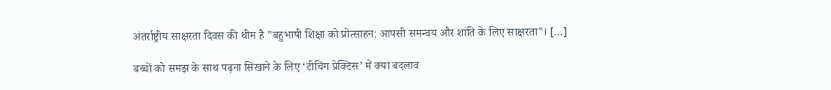अंतर्राष्ट्रीय साक्षरता दिवस की थीम है "बहुभाषी शिक्षा को प्रोत्साहन: आपसी समन्वय और शांति के लिए साक्षरता"। [...]

बच्चों को समझ के साथ पढ़ना सिखाने के लिए ‘टीचिंग प्रेक्टिस’ में क्या बदलाव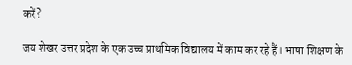करें?

जय शेखर उत्तर प्रदेश के एक उच्च प्राथमिक विद्यालय में काम कर रहे हैं। भाषा शिक्षण के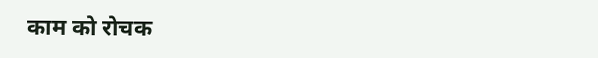काम को रोचक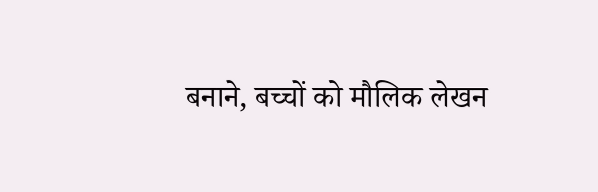बनाने, बच्चों को मौलिक लेखन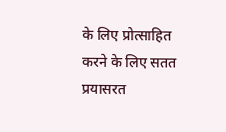के लिए प्रोत्साहित करने के लिए सतत प्रयासरत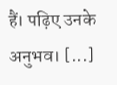हैं। पढ़िए उनके अनुभव। [...]